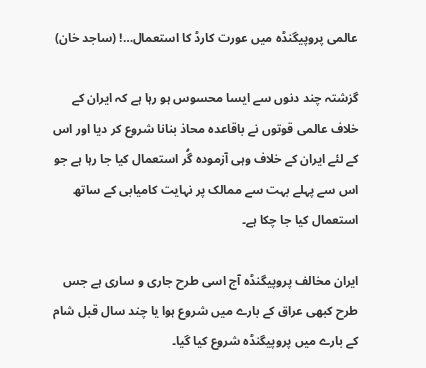عالمی پروپیگنڈہ میں عورت کارڈ کا استعمال…! (ساجد خان)

گزشتہ چند دنوں سے ایسا محسوس ہو رہا ہے کہ ایران کے خلاف عالمی قوتوں نے باقاعدہ محاذ بنانا شروع کر دیا اور اس کے لئے ایران کے خلاف وہی آزمودہ گُر استعمال کیا جا رہا ہے جو اس سے پہلے بہت سے ممالک پر نہایت کامیابی کے ساتھ استعمال کیا جا چکا ہے۔

ایران مخالف پروپیگنڈہ آج اسی طرح جاری و ساری ہے جس طرح کبھی عراق کے بارے میں شروع ہوا یا چند سال قبل شام کے بارے میں پروپیگنڈہ شروع کیا گیا۔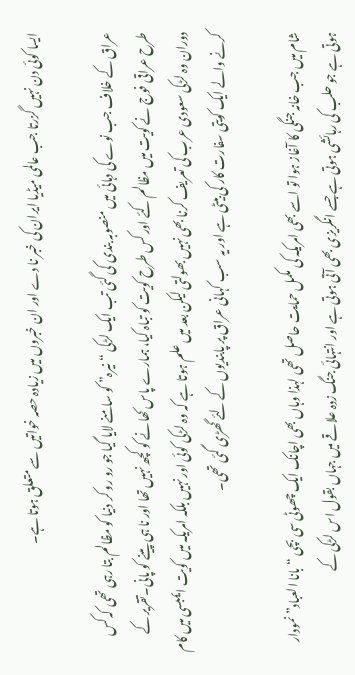ایسا کوئی دن نہیں گزرتا جب عالمی میڈیا ایران کی خبر نا دے اور ان خبروں میں زیادہ حصہ خواتیں سے متعلق ہوتا ہے۔

عراق کے خلاف جب نوے کی دہائی میں منصوبہ بندی کی گئی تب ایک لڑکی “نیرہ” کو سامنے لایا گیا جو رو رو کر دنیا کو مظالم بتا رہی تھی کہ کس طرح عراقی فوج نے کویت میں مظالم کئے اور کس طرح کویت کو تباہ کیا، ہمارے پاس کھانے کو کچھ نہیں تھا اور نا ہی پینے کو پانی۔تقریر کے دوران وہ لڑکی سعودی عرب کی تعریف کرنا بھی نہیں بھولتی لیکن بعد میں علم ہوتا ہے کہ وہ لڑکی کوئی اور نہیں بلکہ امریکہ میں کویت ایمبسی میں کام کرنے والے ایک کویتی سفارت کار کی بیٹی ہے اور یہ سب کہانی عراق پر پابندیوں کے لئے گھڑی گئی تھی۔

شام میں جب خانہ جنگی کا آغاز ہوا تو اسے بھی امریکہ کی مکمل حمایت حاصل تھی لہذا وہاں بھی اچانک ایک چھوٹی سی بچی “بانا العباد” نمودار ہوتی ہے جو حلب کی رہائشی ہوتی ہے جسے انگریزی بھی آتی ہوتی ہے اور انتہائی جنگ زدہ علاقے میں جہاں بقول اس لڑکی کے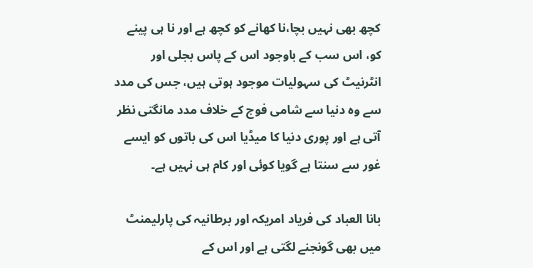کچھ بھی نہیں بچا،نا کھانے کو کچھ ہے اور نا ہی پینے کو، اس سب کے باوجود اس کے پاس بجلی اور انٹرنیٹ کی سہولیات موجود ہوتی ہیں، جس کی مدد سے وہ دنیا سے شامی فوج کے خلاف مدد مانگتی نظر آتی ہے اور پوری دنیا کا میڈیا اس کی باتوں کو ایسے غور سے سنتا ہے گویا کوئی اور کام ہی نہیں ہے۔

بانا العباد کی فریاد امریکہ اور برطانیہ کی پارلیمنٹ میں بھی گونجنے لگتی ہے اور اس کے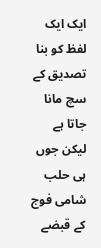ایک ایک لفظ کو بنا تصدیق کے سچ مانا جاتا ہے لیکن جوں ہی حلب شامی فوج کے قبضے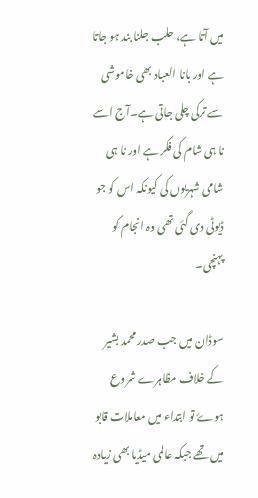میں آتا ہے، حلب جلنا بند ہو جاتا ہے اور بانا العباد بھی خاموشی سے ترکی چلی جاتی ہے۔آج اسے نا ہی شام کی فکر ہے اور نا ہی شامی شہریوں کی کیونکہ اس کو جو ڈیوٹی دی گئی تھی وہ انجام کو پہنچی۔

سوڈان میں جب صدر محمد بشیر کے خلاف مظاہرے شروع ہوۓ تو ابتداء میں معاملات قابو میں تھے جبکہ عالمی میڈیا بھی زیادہ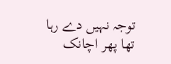توجہ نہیں دے رہا تھا پھر اچانک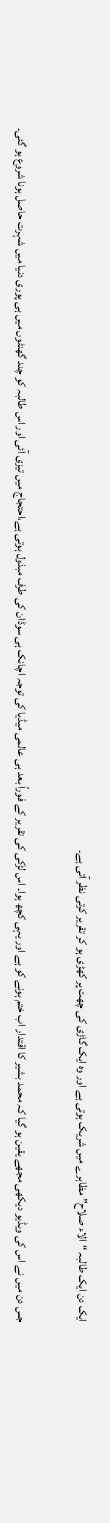ایک دن ایک طالبہ “الاء صلاح” مظاہرے میں شریک ہوتی ہے اور وہ ایک گاڑی کی چھت پر کھڑی ہو کر تقریر کرتی نظر آتی ہے۔

جس دن میں نے اس کی ویڈیو دیکھی مجھے یقین ہو گیا کہ محمد بشیر کا اقتدار اب ختم ہونے کو ہے اور یہی کچھ ہوا۔ اس لڑکی کی تقریر کے فوراً بعد ہی عالمی میڈیا کی توجہ اچانک ہی سوڈان کی طرف مبذول ہوتی ہے،احتجاج میں تیزی آئی اور اس طالبہ کو چند گھنٹوں میں ہی پوری دنیا میں شہرت حاصل ہونا شروع ہو گئی۔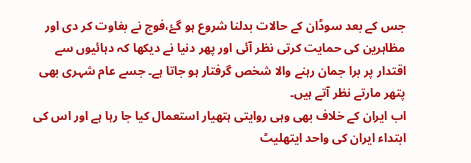جس کے بعد سوڈان کے حالات بدلنا شروع ہو گۓ،فوج نے بغاوت کر دی اور مظاہرین کی حمایت کرتی نظر آئی اور پھر دنیا نے دیکھا کہ دہائیوں سے اقتدار پر برا جمان رہنے والا شخص گرفتار ہو جاتا ہے۔ جسے عام شہری بھی پتھر مارتے نظر آتے ہیں۔
اب ایران کے خلاف بھی وہی روایتی ہتھیار استعمال کیا جا رہا ہے اور اس کی ابتداء ایران کی واحد ایتھلیٹ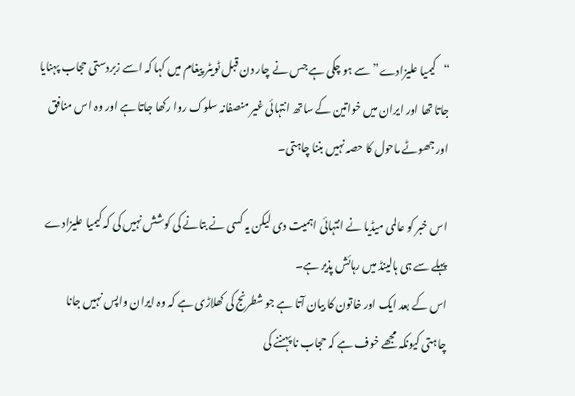“کیمیا علیزادے” سے ہو چکی ہے جس نے چار دن قبل ٹویٹر پیغام میں کہا کہ اسے زبردستی حجاب پہنایا جاتا تھا اور ایران میں خواتین کے ساتھ انتہائی غیر منصفانہ سلوک روا رکھا جاتا ہے اور وہ اس منافق اور جھوٹے ماحول کا حصہ نہیں بننا چاہتی۔

اس خبر کو عالمی میڈیا نے انتہائی اہمیت دی لیکن یہ کسی نے بتانے کی کوشش نہیں کی کہ کیمیا علیزادے پہلے سے ہی ہالینڈ میں رہائش پذیر ہے۔
اس کے بعد ایک اور خاتون کا بیان آتا ہے جو شطرنج کی کھلاڑی ہے کہ وہ ایران واپس نہیں جانا چاہتی کیونکہ مجھے خوف ہے کہ حجاب نا پہننے کی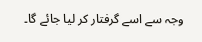وجہ سے اسے گرفتار کر لیا جائے گا۔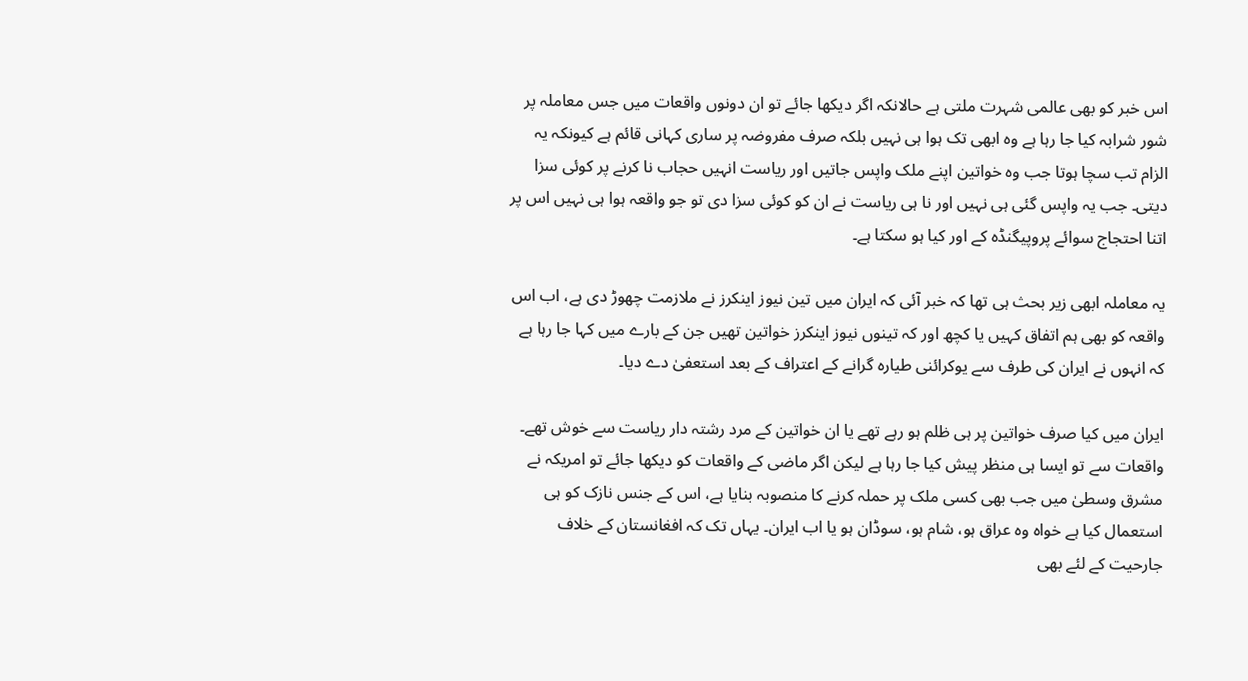اس خبر کو بھی عالمی شہرت ملتی ہے حالانکہ اگر دیکھا جائے تو ان دونوں واقعات میں جس معاملہ پر شور شرابہ کیا جا رہا ہے وہ ابھی تک ہوا ہی نہیں بلکہ صرف مفروضہ پر ساری کہانی قائم ہے کیونکہ یہ الزام تب سچا ہوتا جب وہ خواتین اپنے ملک واپس جاتیں اور ریاست انہیں حجاب نا کرنے پر کوئی سزا دیتی۔ جب یہ واپس گئی ہی نہیں اور نا ہی ریاست نے ان کو کوئی سزا دی تو جو واقعہ ہوا ہی نہیں اس پر اتنا احتجاج سوائے پروپیگنڈہ کے اور کیا ہو سکتا ہے۔

یہ معاملہ ابھی زیر بحث ہی تھا کہ خبر آئی کہ ایران میں تین نیوز اینکرز نے ملازمت چھوڑ دی ہے، اب اس واقعہ کو بھی ہم اتفاق کہیں یا کچھ اور کہ تینوں نیوز اینکرز خواتین تھیں جن کے بارے میں کہا جا رہا ہے کہ انہوں نے ایران کی طرف سے یوکرائنی طیارہ گرانے کے اعتراف کے بعد استعفیٰ دے دیا۔

ایران میں کیا صرف خواتین پر ہی ظلم ہو رہے تھے یا ان خواتین کے مرد رشتہ دار ریاست سے خوش تھے۔ واقعات سے تو ایسا ہی منظر پیش کیا جا رہا ہے لیکن اگر ماضی کے واقعات کو دیکھا جائے تو امریکہ نے مشرق وسطیٰ میں جب بھی کسی ملک پر حملہ کرنے کا منصوبہ بنایا ہے، اس کے جنس نازک کو ہی استعمال کیا ہے خواہ وہ عراق ہو، شام ہو، سوڈان ہو یا اب ایران۔ یہاں تک کہ افغانستان کے خلاف جارحیت کے لئے بھی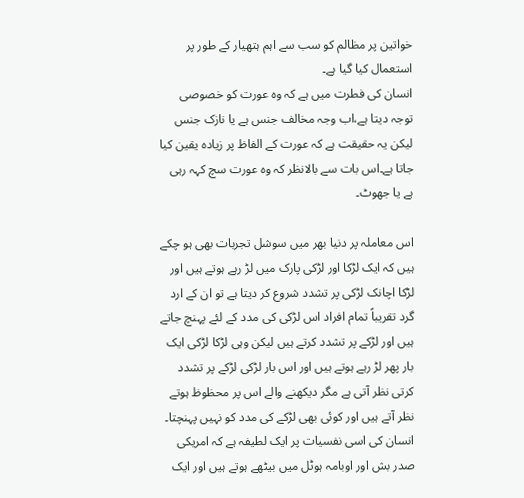خواتین پر مظالم کو سب سے اہم ہتھیار کے طور پر استعمال کیا گیا ہے۔
انسان کی فطرت میں ہے کہ وہ عورت کو خصوصی توجہ دیتا ہے،اب وجہ مخالف جنس ہے یا نازک جنس لیکن یہ حقیقت ہے کہ عورت کے الفاظ پر زیادہ یقین کیا جاتا ہے۔اس بات سے بالانظر کہ وہ عورت سچ کہہ رہی ہے یا جھوٹ۔

اس معاملہ پر دنیا بھر میں سوشل تجربات بھی ہو چکے ہیں کہ ایک لڑکا اور لڑکی پارک میں لڑ رہے ہوتے ہیں اور لڑکا اچانک لڑکی پر تشدد شروع کر دیتا ہے تو ان کے ارد گرد تقریباً تمام افراد اس لڑکی کی مدد کے لئے پہنچ جاتے ہیں اور لڑکے پر تشدد کرتے ہیں لیکن وہی لڑکا لڑکی ایک بار پھر لڑ رہے ہوتے ہیں اور اس بار لڑکی لڑکے پر تشدد کرتی نظر آتی ہے مگر دیکھنے والے اس پر محظوظ ہوتے نظر آتے ہیں اور کوئی بھی لڑکے کی مدد کو نہیں پہنچتا۔
انسان کی اسی نفسیات پر ایک لطیفہ ہے کہ امریکی صدر بش اور اوبامہ ہوٹل میں بیٹھے ہوتے ہیں اور ایک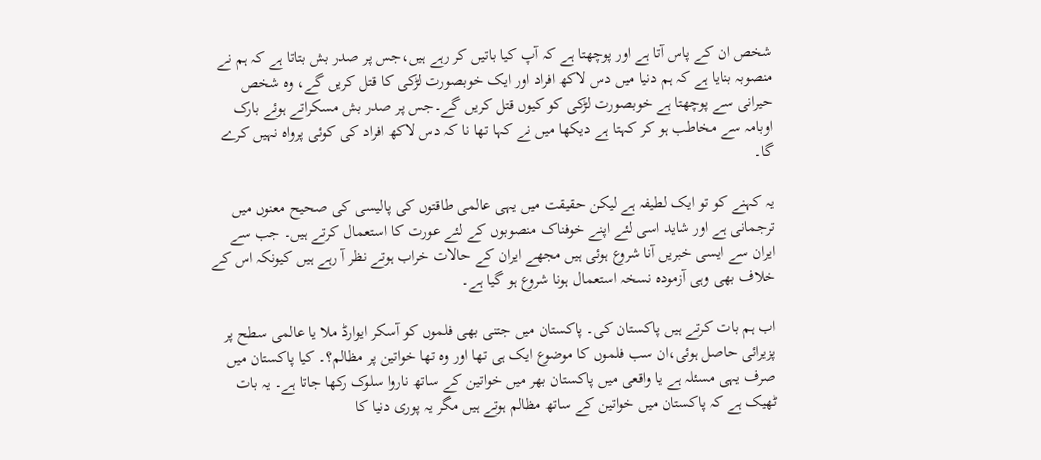شخص ان کے پاس آتا ہے اور پوچھتا ہے کہ آپ کیا باتیں کر رہے ہیں،جس پر صدر بش بتاتا ہے کہ ہم نے منصوبہ بنایا ہے کہ ہم دنیا میں دس لاکھ افراد اور ایک خوبصورت لڑکی کا قتل کریں گے، وہ شخص حیرانی سے پوچھتا ہے خوبصورت لڑکی کو کیوں قتل کریں گے۔جس پر صدر بش مسکراتے ہوئے بارک اوبامہ سے مخاطب ہو کر کہتا ہے دیکھا میں نے کہا تھا نا کہ دس لاکھ افراد کی کوئی پرواہ نہیں کرے گا۔

یہ کہنے کو تو ایک لطیفہ ہے لیکن حقیقت میں یہی عالمی طاقتوں کی پالیسی کی صحیح معنوں میں ترجمانی ہے اور شاید اسی لئے اپنے خوفناک منصوبوں کے لئے عورت کا استعمال کرتے ہیں۔ جب سے ایران سے ایسی خبریں آنا شروع ہوئی ہیں مجھے ایران کے حالات خراب ہوتے نظر آ رہے ہیں کیونکہ اس کے خلاف بھی وہی آزمودہ نسخہ استعمال ہونا شروع ہو گیا ہے۔

اب ہم بات کرتے ہیں پاکستان کی۔ پاکستان میں جتنی بھی فلموں کو آسکر ایوارڈ ملا یا عالمی سطح پر پزیرائی حاصل ہوئی،ان سب فلموں کا موضوع ایک ہی تھا اور وہ تھا خواتین پر مظالم؟۔ کیا پاکستان میں صرف یہی مسئلہ ہے یا واقعی میں پاکستان بھر میں خواتین کے ساتھ ناروا سلوک رکھا جاتا ہے۔ یہ بات ٹھیک ہے کہ پاکستان میں خواتین کے ساتھ مظالم ہوتے ہیں مگر یہ پوری دنیا کا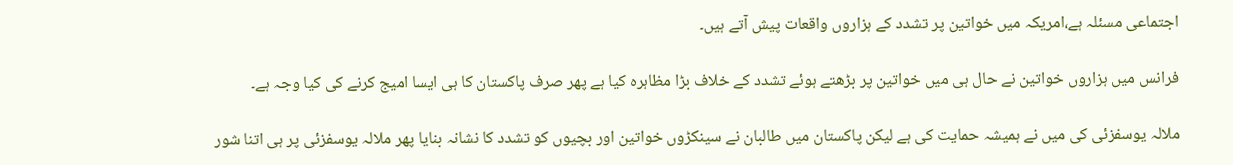اجتماعی مسئلہ ہے،امریکہ میں خواتین پر تشدد کے ہزاروں واقعات پیش آتے ہیں۔

فرانس میں ہزاروں خواتین نے حال ہی میں خواتین پر بڑھتے ہوئے تشدد کے خلاف بڑا مظاہرہ کیا ہے پھر صرف پاکستان کا ہی ایسا امیج کرنے کی کیا وجہ ہے۔

ملالہ یوسفزئی کی میں نے ہمیشہ حمایت کی ہے لیکن پاکستان میں طالبان نے سینکڑوں خواتین اور بچیوں کو تشدد کا نشانہ بنایا پھر ملالہ یوسفزئی پر ہی اتنا شور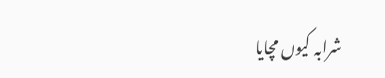شرابہ کیوں مچایا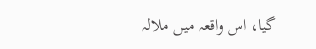گیا، اس واقعہ میں ملالہ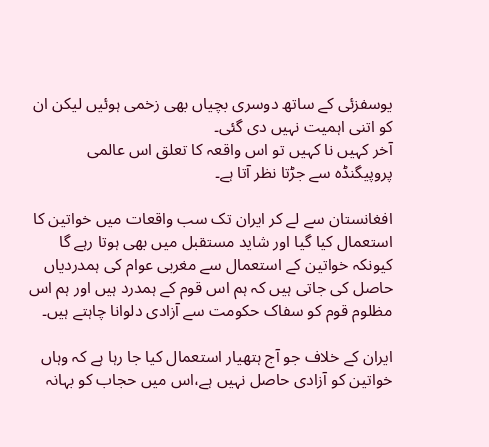یوسفزئی کے ساتھ دوسری بچیاں بھی زخمی ہوئیں لیکن ان کو اتنی اہمیت نہیں دی گئی۔
آخر کہیں نا کہیں تو اس واقعہ کا تعلق اس عالمی پروپیگنڈہ سے جڑتا نظر آتا ہے۔

افغانستان سے لے کر ایران تک سب واقعات میں خواتین کا استعمال کیا گیا اور شاید مستقبل میں بھی ہوتا رہے گا کیونکہ خواتین کے استعمال سے مغربی عوام کی ہمدردیاں حاصل کی جاتی ہیں کہ ہم اس قوم کے ہمدرد ہیں اور ہم اس مظلوم قوم کو سفاک حکومت سے آزادی دلوانا چاہتے ہیں۔

ایران کے خلاف جو آج ہتھیار استعمال کیا جا رہا ہے کہ وہاں خواتین کو آزادی حاصل نہیں ہے،اس میں حجاب کو بہانہ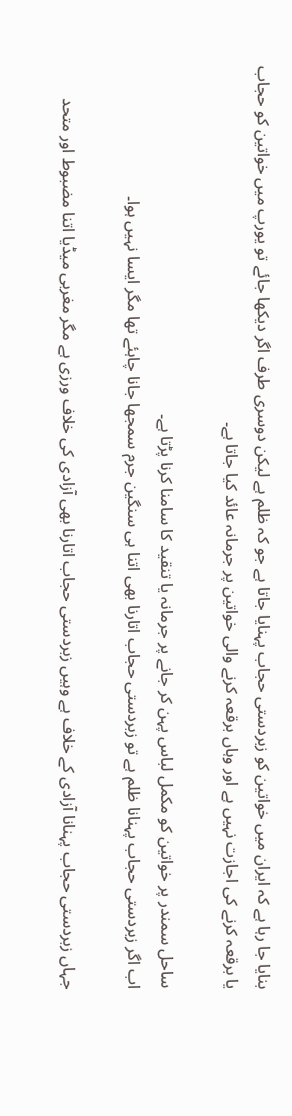بنایا جا رہا ہے کہ ایران میں خواتین کو زبردستی حجاب پہنایا جاتا ہے جو کہ ظلم ہے لیکن دوسری طرف اگر دیکھا جائے تو یورپ میں خواتین کو حجاب یا برقعہ کرنے کی اجازت نہیں ہے اور وہاں برقعہ کرنے والی خواتین پر جرمانہ عائد کیا جاتا ہے۔

ساحل سمندر پر خواتین کو مکمل لباس پہن کر جانے پر جرمانہ یا تنقید کا سامنا کرنا پڑتا ہے۔
اب اگر زبردستی حجاب پہنانا ظلم ہے تو زبردستی حجاب اتارنا بھی اتنا ہی سنگین جرم سمجھا جانا چاہئے تھا مگر ایسا نہیں ہوا۔

جہاں زبردستی حجاب پہنانا آزادی کے خلاف ہے وہیں زبردستی حجاب اتارنا بھی آزادی کی خلاف ورزی ہے مگر مغربی میڈیا اتنا مضبوط اور متحد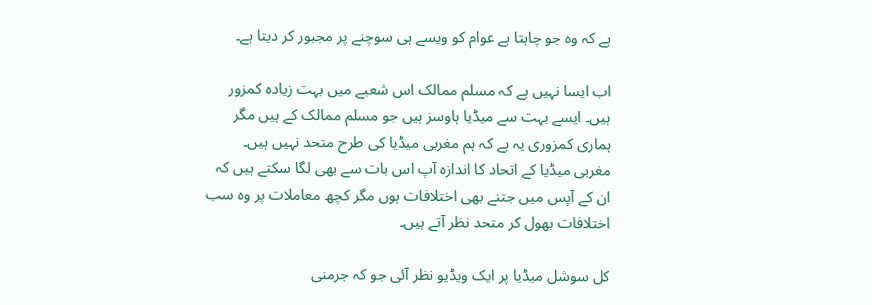ہے کہ وہ جو چاہتا ہے عوام کو ویسے ہی سوچنے پر مجبور کر دیتا ہے۔

اب ایسا نہیں ہے کہ مسلم ممالک اس شعبے میں بہت زیادہ کمزور ہیں۔ ایسے بہت سے میڈیا ہاوسز ہیں جو مسلم ممالک کے ہیں مگر ہماری کمزوری یہ ہے کہ ہم مغربی میڈیا کی طرح متحد نہیں ہیں۔
مغربی میڈیا کے اتحاد کا اندازہ آپ اس بات سے بھی لگا سکتے ہیں کہ ان کے آپس میں جتنے بھی اختلافات ہوں مگر کچھ معاملات پر وہ سب اختلافات بھول کر متحد نظر آتے ہیں۔

کل سوشل میڈیا پر ایک ویڈیو نظر آئی جو کہ جرمنی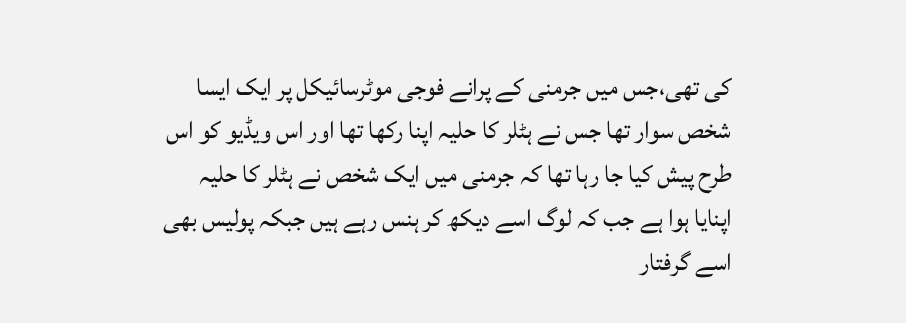کی تھی،جس میں جرمنی کے پرانے فوجی موٹرسائیکل پر ایک ایسا شخص سوار تھا جس نے ہٹلر کا حلیہ اپنا رکھا تھا اور اس ویڈیو کو اس طرح پیش کیا جا رہا تھا کہ جرمنی میں ایک شخص نے ہٹلر کا حلیہ اپنایا ہوا ہے جب کہ لوگ اسے دیکھ کر ہنس رہے ہیں جبکہ پولیس بھی اسے گرفتار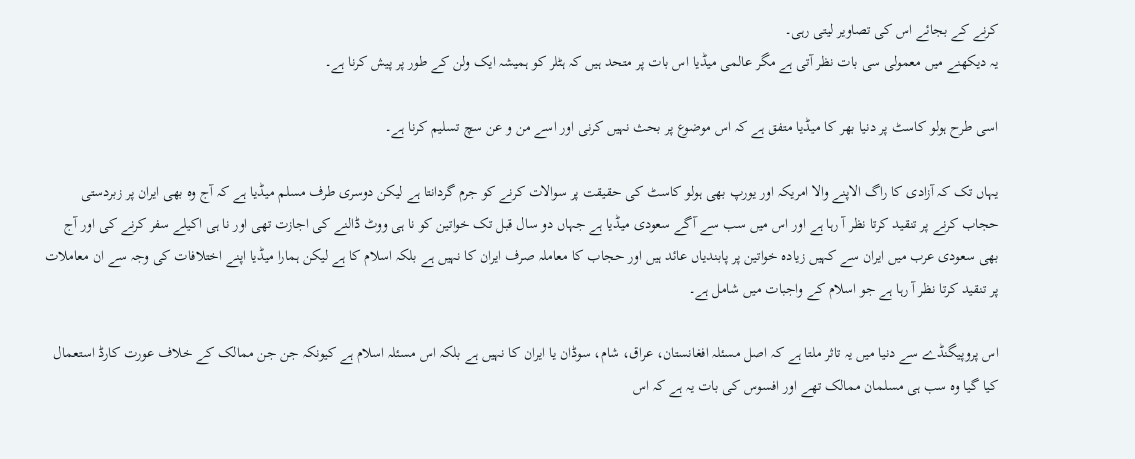کرنے کے بجائے اس کی تصاویر لیتی رہی۔
یہ دیکھنے میں معمولی سی بات نظر آتی ہے مگر عالمی میڈیا اس بات پر متحد ہیں کہ ہٹلر کو ہمیشہ ایک ولن کے طور پر پیش کرنا ہے۔

اسی طرح ہولو کاسٹ پر دنیا بھر کا میڈیا متفق ہے کہ اس موضوع پر بحث نہیں کرنی اور اسے من و عن سچ تسلیم کرنا ہے۔

یہاں تک کہ آزادی کا راگ الاپنے والا امریکہ اور یورپ بھی ہولو کاسٹ کی حقیقت پر سوالات کرنے کو جرم گردانتا ہے لیکن دوسری طرف مسلم میڈیا ہے کہ آج وہ بھی ایران پر زبردستی حجاب کرنے پر تنقید کرتا نظر آ رہا ہے اور اس میں سب سے آگے سعودی میڈیا ہے جہاں دو سال قبل تک خواتین کو نا ہی ووٹ ڈالنے کی اجازت تھی اور نا ہی اکیلے سفر کرنے کی اور آج بھی سعودی عرب میں ایران سے کہیں زیادہ خواتین پر پابندیاں عائد ہیں اور حجاب کا معاملہ صرف ایران کا نہیں ہے بلکہ اسلام کا ہے لیکن ہمارا میڈیا اپنے اختلافات کی وجہ سے ان معاملات پر تنقید کرتا نظر آ رہا ہے جو اسلام کے واجبات میں شامل ہے۔

اس پروپیگنڈے سے دنیا میں یہ تاثر ملتا ہے کہ اصل مسئلہ افغانستان، عراق، شام، سوڈان یا ایران کا نہیں ہے بلکہ اس مسئلہ اسلام ہے کیونکہ جن جن ممالک کے خلاف عورت کارڈ استعمال کیا گیا وہ سب ہی مسلمان ممالک تھے اور افسوس کی بات یہ ہے کہ اس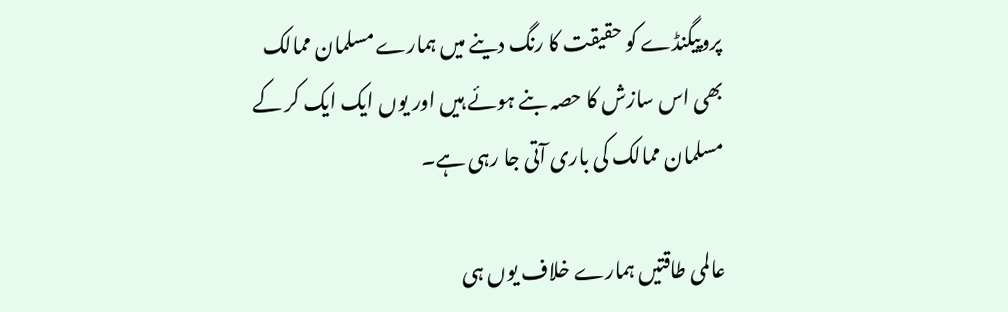پروپیگنڈے کو حقیقت کا رنگ دینے میں ہمارے مسلمان ممالک بھی اس سازش کا حصہ بنے ہوئے ہیں اور یوں ایک ایک کر کے مسلمان ممالک کی باری آتی جا رہی ہے۔

عالمی طاقتیں ہمارے خلاف یوں ہی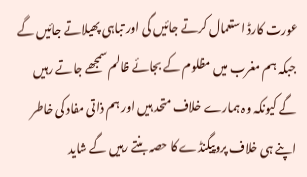عورت کارڈ استعمال کرتے جائیں گی اور تباہی پھیلاتے جائیں گے جبکہ ہم مغرب میں مظلوم کے بجائے ظالم سمجھے جاتے رہیں گے کیونکہ وہ ہمارے خلاف متحد ہیں اور ہم ذاتی مفاد کی خاطر اپنے ہی خلاف پروپیگنڈے کا حصہ بنتے رہیں گے شاید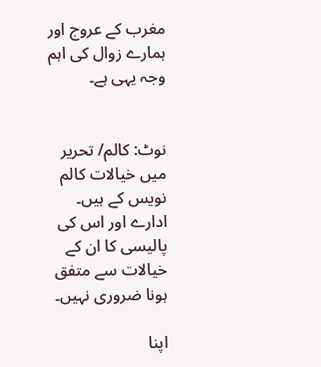مغرب کے عروج اور ہمارے زوال کی اہم وجہ یہی ہے۔


نوٹ: کالم/ تحریر میں خیالات کالم نویس کے ہیں۔ ادارے اور اس کی پالیسی کا ان کے خیالات سے متفق ہونا ضروری نہیں۔

اپنا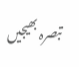تبصرہ بھیجیں